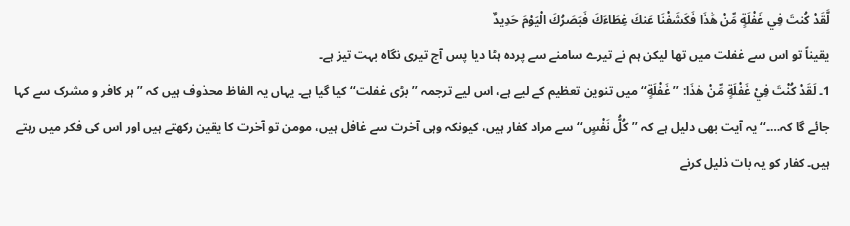لَّقَدْ كُنتَ فِي غَفْلَةٍ مِّنْ هَٰذَا فَكَشَفْنَا عَنكَ غِطَاءَكَ فَبَصَرُكَ الْيَوْمَ حَدِيدٌ
یقیناً تو اس سے غفلت میں تھا لیکن ہم نے تیرے سامنے سے پردہ ہٹا دیا پس آج تیری نگاہ بہت تیز ہے۔
1۔ لَقَدْ كُنْتَ فِيْ غَفْلَةٍ مِّنْ هٰذَا: ’’غَفْلَةٍ‘‘ میں تنوین تعظیم کے لیے ہے، اس لیے ترجمہ ’’بڑی غفلت‘‘ کیا گیا ہے۔ یہاں یہ الفاظ محذوف ہیں کہ ’’ہر کافر و مشرک سے کہا جائے گا کہ…۔‘‘ یہ آیت بھی دلیل ہے کہ ’’كُلُّ نَفْسٍ‘‘ سے مراد کفار ہیں، کیونکہ وہی آخرت سے غافل ہیں، مومن تو آخرت کا یقین رکھتے ہیں اور اس کی فکر میں رہتے ہیں۔ کفار کو یہ بات ذلیل کرنے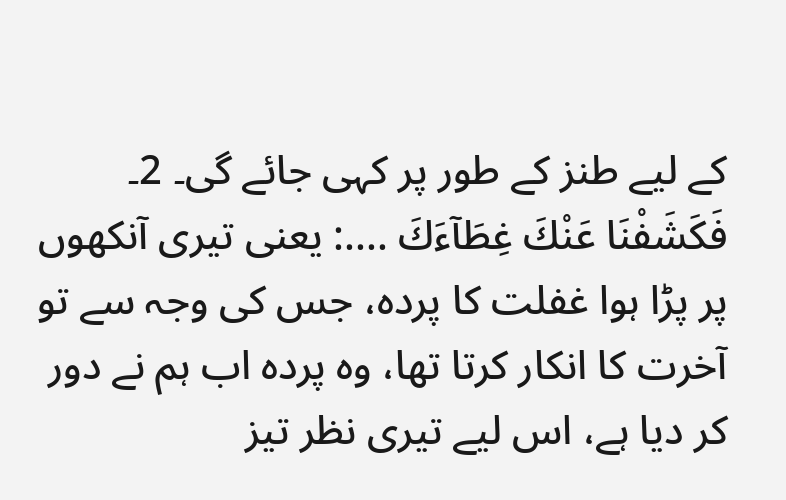کے لیے طنز کے طور پر کہی جائے گی۔ 2۔ فَكَشَفْنَا عَنْكَ غِطَآءَكَ ....: یعنی تیری آنکھوں پر پڑا ہوا غفلت کا پردہ، جس کی وجہ سے تو آخرت کا انکار کرتا تھا، وہ پردہ اب ہم نے دور کر دیا ہے، اس لیے تیری نظر تیز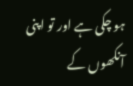ہو چکی ہے اور تو اپنی آنکھوں کے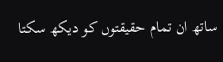ساتھ ان تمام حقیقتوں کو دیکھ سکتا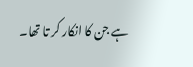ہے جن کا انکار کر تا تھا۔